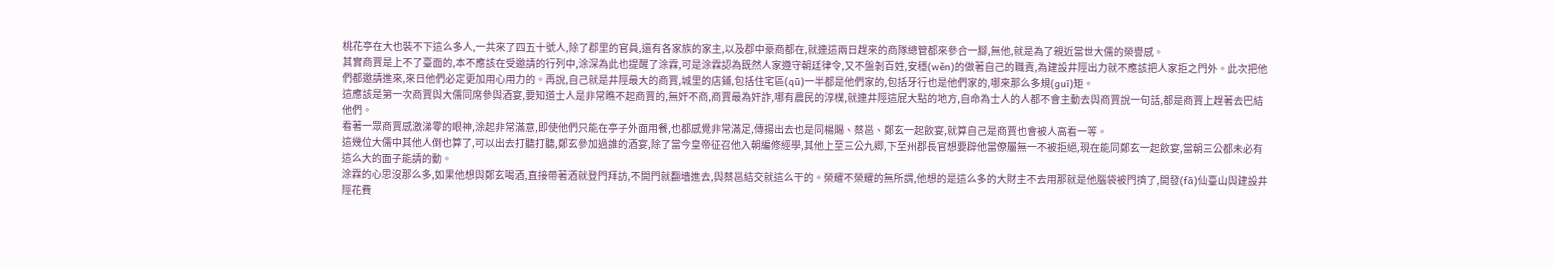桃花亭在大也裝不下這么多人,一共來了四五十號人,除了郡里的官員,還有各家族的家主,以及郡中豪商都在,就連這兩日趕來的商隊總管都來參合一腳,無他,就是為了親近當世大儒的榮譽感。
其實商賈是上不了臺面的,本不應該在受邀請的行列中,涂深為此也提醒了涂霖,可是涂霖認為既然人家遵守朝廷律令,又不盤剝百姓,安穩(wěn)的做著自己的職責,為建設井陘出力就不應該把人家拒之門外。此次把他們都邀請進來,來日他們必定更加用心用力的。再說,自己就是井陘最大的商賈,城里的店鋪,包括住宅區(qū)一半都是他們家的,包括牙行也是他們家的,哪來那么多規(guī)矩。
這應該是第一次商賈與大儒同席參與酒宴,要知道士人是非常瞧不起商賈的,無奸不商,商賈最為奸詐,哪有農民的淳樸,就連井陘這屁大點的地方,自命為士人的人都不會主動去與商賈說一句話,都是商賈上趕著去巴結他們。
看著一眾商賈感激涕零的眼神,涂起非常滿意,即使他們只能在亭子外面用餐,也都感覺非常滿足,傳揚出去也是同楊賜、蔡邕、鄭玄一起飲宴,就算自己是商賈也會被人高看一等。
這幾位大儒中其他人倒也算了,可以出去打聽打聽,鄭玄參加過誰的酒宴,除了當今皇帝征召他入朝編修經學,其他上至三公九卿,下至州郡長官想要辟他當僚屬無一不被拒絕,現在能同鄭玄一起飲宴,當朝三公都未必有這么大的面子能請的動。
涂霖的心思沒那么多,如果他想與鄭玄喝酒,直接帶著酒就登門拜訪,不開門就翻墻進去,與蔡邕結交就這么干的。榮耀不榮耀的無所謂,他想的是這么多的大財主不去用那就是他腦袋被門擠了,開發(fā)仙臺山與建設井陘花費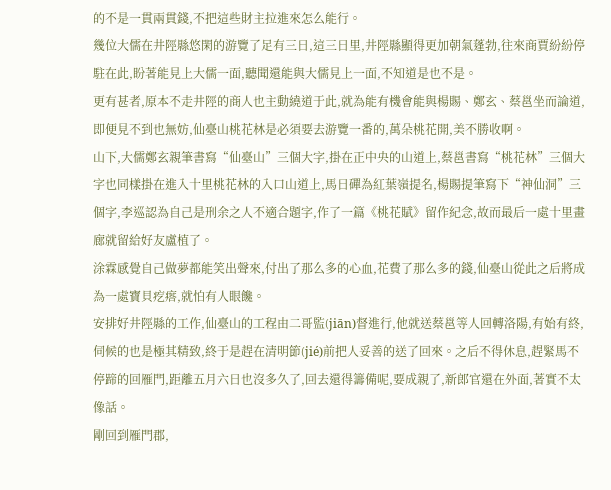的不是一貫兩貫錢,不把這些財主拉進來怎么能行。
幾位大儒在井陘縣悠閑的游覽了足有三日,這三日里,井陘縣顯得更加朝氣蓬勃,往來商賈紛紛停駐在此,盼著能見上大儒一面,聽聞還能與大儒見上一面,不知道是也不是。
更有甚者,原本不走井陘的商人也主動繞道于此,就為能有機會能與楊賜、鄭玄、蔡邕坐而論道,即便見不到也無妨,仙臺山桃花林是必須要去游覽一番的,萬朵桃花開,美不勝收啊。
山下,大儒鄭玄親筆書寫“仙臺山”三個大字,掛在正中央的山道上,蔡邕書寫“桃花林”三個大字也同樣掛在進入十里桃花林的入口山道上,馬日磾為紅葉嶺提名,楊賜提筆寫下“神仙洞”三個字,李巡認為自己是刑余之人不適合題字,作了一篇《桃花賦》留作紀念,故而最后一處十里畫廊就留給好友盧植了。
涂霖感覺自己做夢都能笑出聲來,付出了那么多的心血,花費了那么多的錢,仙臺山從此之后將成為一處寶貝疙瘩,就怕有人眼饞。
安排好井陘縣的工作,仙臺山的工程由二哥監(jiān)督進行,他就送蔡邕等人回轉洛陽,有始有終,伺候的也是極其精致,終于是趕在清明節(jié)前把人妥善的送了回來。之后不得休息,趕緊馬不停蹄的回雁門,距離五月六日也沒多久了,回去還得籌備呢,要成親了,新郎官還在外面,著實不太像話。
剛回到雁門郡,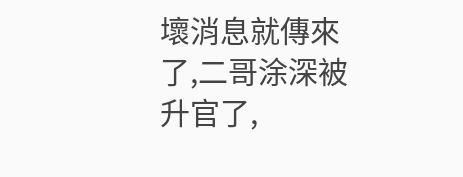壞消息就傳來了,二哥涂深被升官了,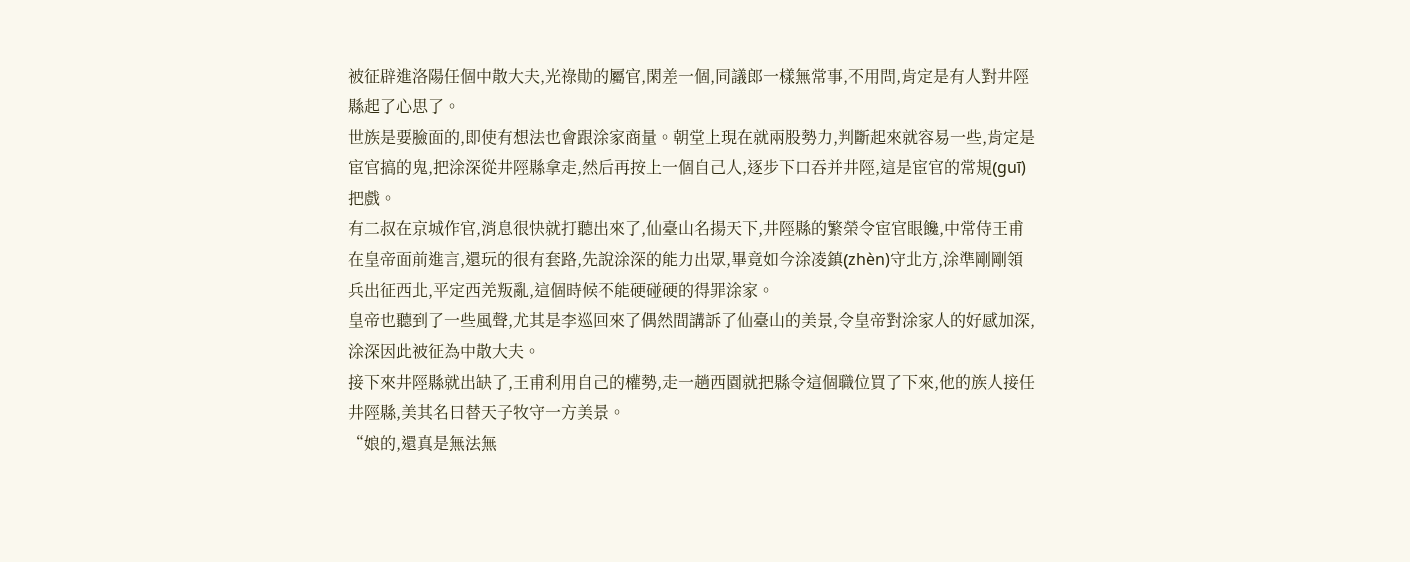被征辟進洛陽任個中散大夫,光祿勛的屬官,閑差一個,同議郎一樣無常事,不用問,肯定是有人對井陘縣起了心思了。
世族是要臉面的,即使有想法也會跟涂家商量。朝堂上現在就兩股勢力,判斷起來就容易一些,肯定是宦官搞的鬼,把涂深從井陘縣拿走,然后再按上一個自己人,逐步下口吞并井陘,這是宦官的常規(guī)把戲。
有二叔在京城作官,消息很快就打聽出來了,仙臺山名揚天下,井陘縣的繁榮令宦官眼饞,中常侍王甫在皇帝面前進言,還玩的很有套路,先說涂深的能力出眾,畢竟如今涂凌鎮(zhèn)守北方,涂準剛剛領兵出征西北,平定西羌叛亂,這個時候不能硬碰硬的得罪涂家。
皇帝也聽到了一些風聲,尤其是李巡回來了偶然間講訴了仙臺山的美景,令皇帝對涂家人的好感加深,涂深因此被征為中散大夫。
接下來井陘縣就出缺了,王甫利用自己的權勢,走一趟西園就把縣令這個職位買了下來,他的族人接任井陘縣,美其名曰替天子牧守一方美景。
“娘的,還真是無法無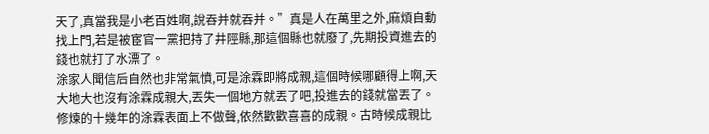天了,真當我是小老百姓啊,說吞并就吞并。”真是人在萬里之外,麻煩自動找上門,若是被宦官一黨把持了井陘縣,那這個縣也就廢了,先期投資進去的錢也就打了水漂了。
涂家人聞信后自然也非常氣憤,可是涂霖即將成親,這個時候哪顧得上啊,天大地大也沒有涂霖成親大,丟失一個地方就丟了吧,投進去的錢就當丟了。
修煉的十幾年的涂霖表面上不做聲,依然歡歡喜喜的成親。古時候成親比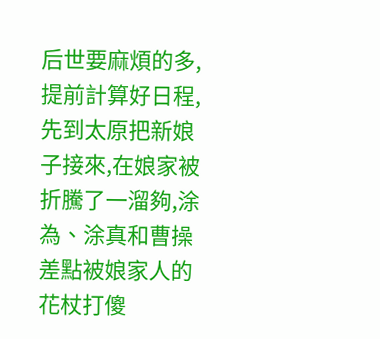后世要麻煩的多,提前計算好日程,先到太原把新娘子接來,在娘家被折騰了一溜夠,涂為、涂真和曹操差點被娘家人的花杖打傻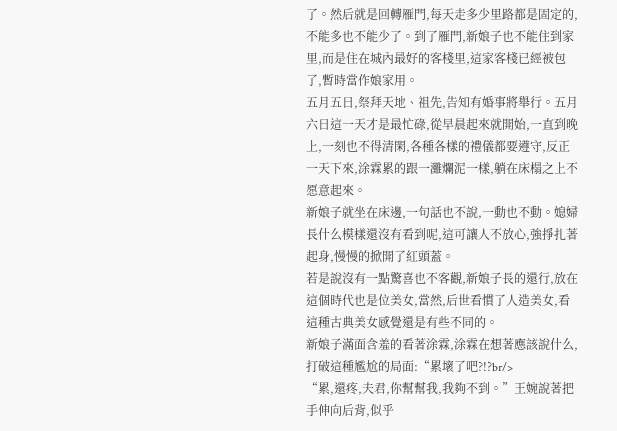了。然后就是回轉雁門,每天走多少里路都是固定的,不能多也不能少了。到了雁門,新娘子也不能住到家里,而是住在城內最好的客棧里,這家客棧已經被包了,暫時當作娘家用。
五月五日,祭拜天地、祖先,告知有婚事將舉行。五月六日這一天才是最忙碌,從早晨起來就開始,一直到晚上,一刻也不得清閑,各種各樣的禮儀都要遵守,反正一天下來,涂霖累的跟一灘爛泥一樣,躺在床榻之上不愿意起來。
新娘子就坐在床邊,一句話也不說,一動也不動。媳婦長什么模樣還沒有看到呢,這可讓人不放心,強掙扎著起身,慢慢的掀開了紅頭蓋。
若是說沒有一點驚喜也不客觀,新娘子長的還行,放在這個時代也是位美女,當然,后世看慣了人造美女,看這種古典美女感覺還是有些不同的。
新娘子滿面含羞的看著涂霖,涂霖在想著應該說什么,打破這種尷尬的局面:“累壞了吧?!?br/>
“累,還疼,夫君,你幫幫我,我夠不到。”王婉說著把手伸向后背,似乎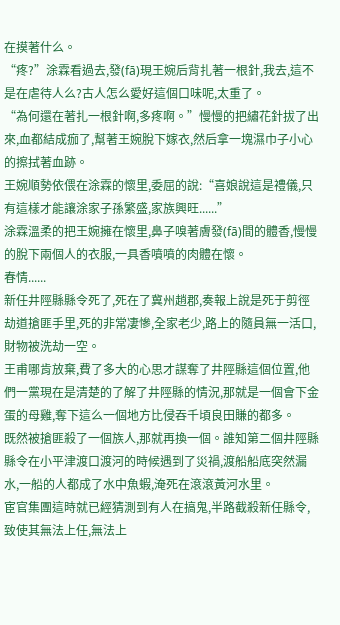在摸著什么。
“疼?”涂霖看過去,發(fā)現王婉后背扎著一根針,我去,這不是在虐待人么?古人怎么愛好這個口味呢,太重了。
“為何還在著扎一根針啊,多疼啊。”慢慢的把繡花針拔了出來,血都結成痂了,幫著王婉脫下嫁衣,然后拿一塊濕巾子小心的擦拭著血跡。
王婉順勢依偎在涂霖的懷里,委屈的說:“喜娘說這是禮儀,只有這樣才能讓涂家子孫繁盛,家族興旺......”
涂霖溫柔的把王婉擁在懷里,鼻子嗅著膚發(fā)間的體香,慢慢的脫下兩個人的衣服,一具香噴噴的肉體在懷。
春情......
新任井陘縣縣令死了,死在了冀州趙郡,奏報上說是死于剪徑劫道搶匪手里,死的非常凄慘,全家老少,路上的隨員無一活口,財物被洗劫一空。
王甫哪肯放棄,費了多大的心思才謀奪了井陘縣這個位置,他們一黨現在是清楚的了解了井陘縣的情況,那就是一個會下金蛋的母雞,奪下這么一個地方比侵吞千頃良田賺的都多。
既然被搶匪殺了一個族人,那就再換一個。誰知第二個井陘縣縣令在小平津渡口渡河的時候遇到了災禍,渡船船底突然漏水,一船的人都成了水中魚蝦,淹死在滾滾黃河水里。
宦官集團這時就已經猜測到有人在搞鬼,半路截殺新任縣令,致使其無法上任,無法上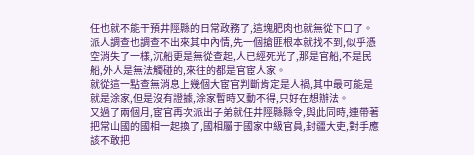任也就不能干預井陘縣的日常政務了,這塊肥肉也就無從下口了。
派人調查也調查不出來其中內情,先一個搶匪根本就找不到,似乎憑空消失了一樣,沉船更是無從查起,人已經死光了,那是官船,不是民船,外人是無法觸碰的,來往的都是官宦人家。
就從這一點查無消息上幾個大宦官判斷肯定是人禍,其中最可能是就是涂家,但是沒有證據,涂家暫時又動不得,只好在想辦法。
又過了兩個月,宦官再次派出子弟就任井陘縣縣令,與此同時,連帶著把常山國的國相一起換了,國相屬于國家中級官員,封疆大吏,對手應該不敢把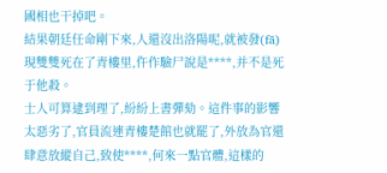國相也干掉吧。
結果朝廷任命剛下來,人還沒出洛陽呢,就被發(fā)現雙雙死在了青樓里,仵作驗尸說是****,并不是死于他殺。
士人可算逮到理了,紛紛上書彈劾。這件事的影響太惡劣了,官員流連青樓楚館也就罷了,外放為官還肆意放縱自己,致使****,何來一點官體,這樣的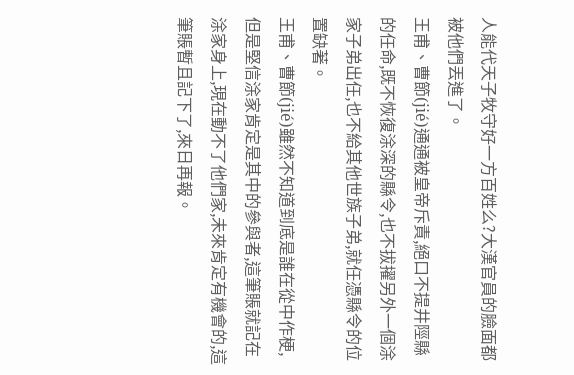人能代天子牧守好一方百姓么?大漢官員的臉面都被他們丟進了。
王甫、曹節(jié)通通被皇帝斥責,絕口不提井陘縣的任命,既不恢復涂深的縣令,也不拔擢另外一個涂家子弟出任,也不給其他世族子弟,就任憑縣令的位置缺著。
王甫、曹節(jié)雖然不知道到底是誰在從中作梗,但是堅信涂家肯定是其中的參與者,這筆賬就記在涂家身上,現在動不了他們家,未來肯定有機會的,這筆賬暫且記下了,來日再報。